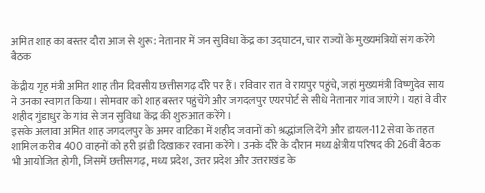अमित शाह का बस्तर दौरा आज से शुरू: नेतानार में जन सुविधा केंद्र का उद्घाटन, चार राज्यों के मुख्यमंत्रियों संग करेंगे बैठक

केंद्रीय गृह मंत्री अमित शाह तीन दिवसीय छत्तीसगढ़ दौरे पर हैं। रविवार रात वे रायपुर पहुंचे, जहां मुख्यमंत्री विष्णुदेव साय ने उनका स्वागत किया। सोमवार को शाह बस्तर पहुंचेंगे और जगदलपुर एयरपोर्ट से सीधे नेतानार गांव जाएंगे। यहां वे वीर शहीद गुंडाधुर के गांव से जन सुविधा केंद्र की शुरुआत करेंगे।
इसके अलावा अमित शाह जगदलपुर के अमर वाटिका में शहीद जवानों को श्रद्धांजलि देंगे और डायल-112 सेवा के तहत शामिल करीब 400 वाहनों को हरी झंडी दिखाकर रवाना करेंगे। उनके दौरे के दौरान मध्य क्षेत्रीय परिषद की 26वीं बैठक भी आयोजित होगी, जिसमें छत्तीसगढ़, मध्य प्रदेश, उत्तर प्रदेश और उत्तराखंड के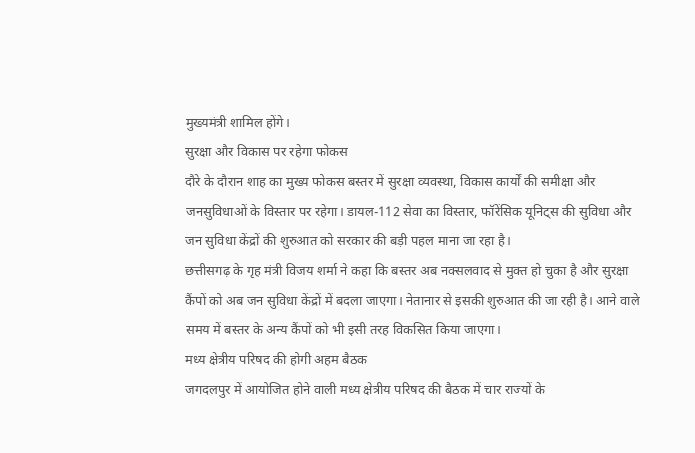मुख्यमंत्री शामिल होंगे।
सुरक्षा और विकास पर रहेगा फोकस
दौरे के दौरान शाह का मुख्य फोकस बस्तर में सुरक्षा व्यवस्था, विकास कार्यों की समीक्षा और जनसुविधाओं के विस्तार पर रहेगा। डायल-112 सेवा का विस्तार, फॉरेंसिक यूनिट्स की सुविधा और जन सुविधा केंद्रों की शुरुआत को सरकार की बड़ी पहल माना जा रहा है।
छत्तीसगढ़ के गृह मंत्री विजय शर्मा ने कहा कि बस्तर अब नक्सलवाद से मुक्त हो चुका है और सुरक्षा कैंपों को अब जन सुविधा केंद्रों में बदला जाएगा। नेतानार से इसकी शुरुआत की जा रही है। आने वाले समय में बस्तर के अन्य कैंपों को भी इसी तरह विकसित किया जाएगा।
मध्य क्षेत्रीय परिषद की होगी अहम बैठक
जगदलपुर में आयोजित होने वाली मध्य क्षेत्रीय परिषद की बैठक में चार राज्यों के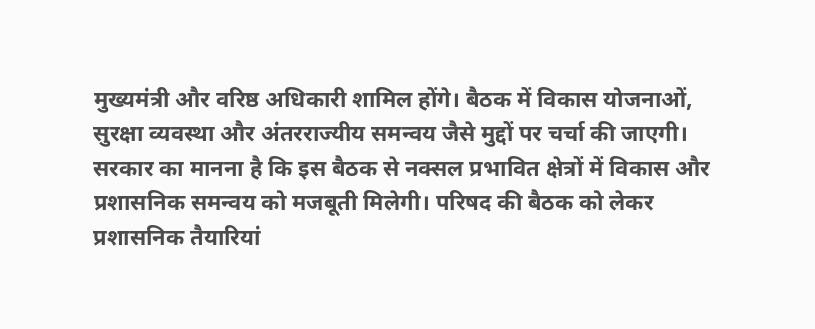मुख्यमंत्री और वरिष्ठ अधिकारी शामिल होंगे। बैठक में विकास योजनाओं, सुरक्षा व्यवस्था और अंतरराज्यीय समन्वय जैसे मुद्दों पर चर्चा की जाएगी।
सरकार का मानना है कि इस बैठक से नक्सल प्रभावित क्षेत्रों में विकास और प्रशासनिक समन्वय को मजबूती मिलेगी। परिषद की बैठक को लेकर प्रशासनिक तैयारियां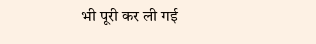भी पूरी कर ली गई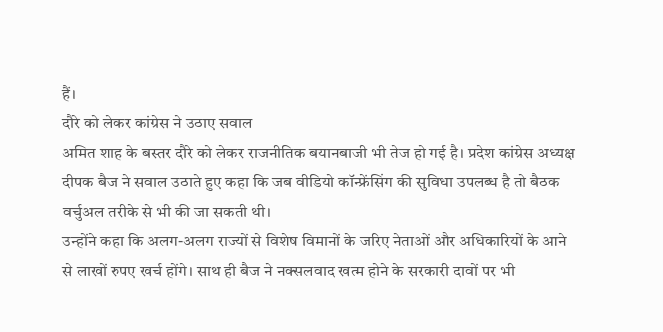हैं।
दौरे को लेकर कांग्रेस ने उठाए सवाल
अमित शाह के बस्तर दौरे को लेकर राजनीतिक बयानबाजी भी तेज हो गई है। प्रदेश कांग्रेस अध्यक्ष दीपक बैज ने सवाल उठाते हुए कहा कि जब वीडियो कॉन्फ्रेंसिंग की सुविधा उपलब्ध है तो बैठक वर्चुअल तरीके से भी की जा सकती थी।
उन्होंने कहा कि अलग-अलग राज्यों से विशेष विमानों के जरिए नेताओं और अधिकारियों के आने से लाखों रुपए खर्च होंगे। साथ ही बैज ने नक्सलवाद खत्म होने के सरकारी दावों पर भी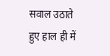सवाल उठाते हुए हाल ही में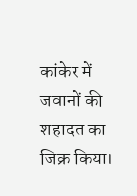कांकेर में जवानों की शहादत का जिक्र किया।